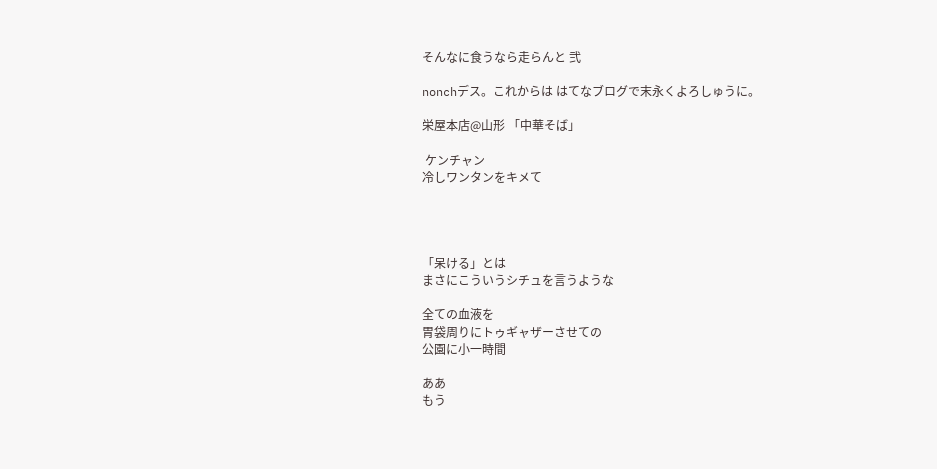そんなに食うなら走らんと 弐

nonchデス。これからは はてなブログで末永くよろしゅうに。

栄屋本店@山形 「中華そば」

 ケンチャン
冷しワンタンをキメて




「呆ける」とは
まさにこういうシチュを言うような

全ての血液を
胃袋周りにトゥギャザーさせての
公園に小一時間

ああ
もう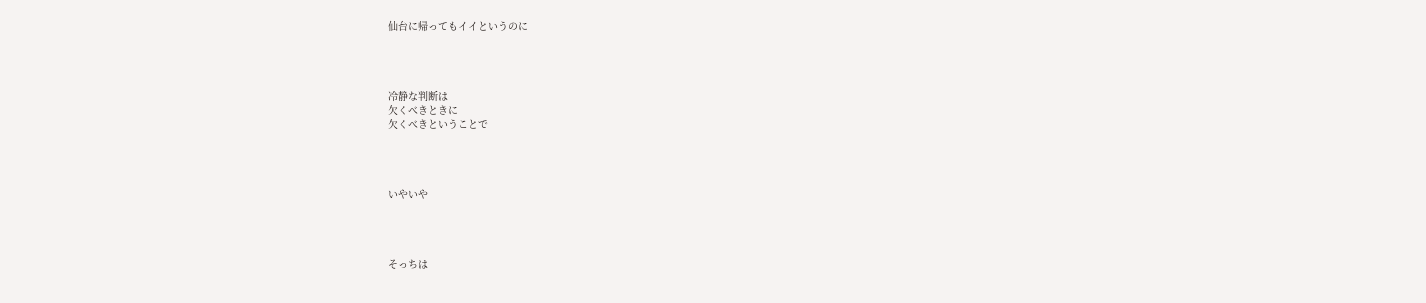仙台に帰ってもイイというのに




冷静な判断は
欠くべきときに
欠くべきということで




いやいや




そっちは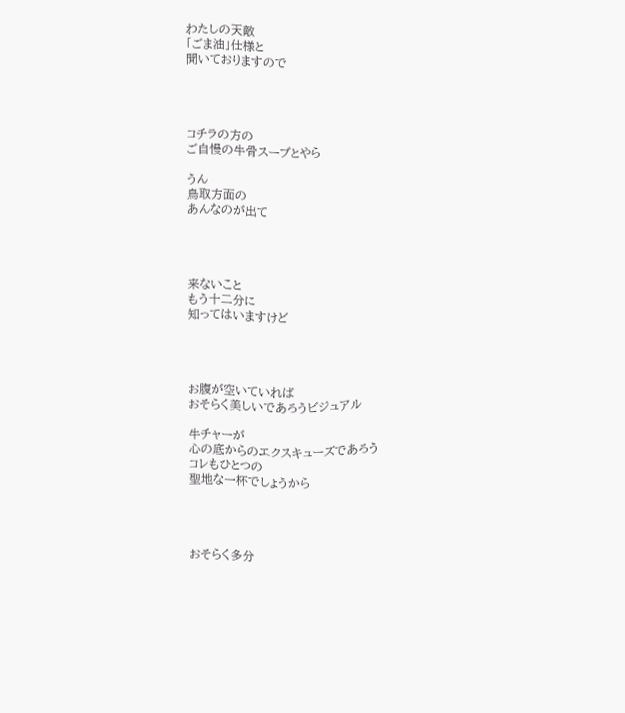わたしの天敵
「ごま油」仕様と
聞いておりますので




コチラの方の
ご自慢の牛骨スープとやら

うん
鳥取方面の
あんなのが出て




来ないこと
もう十二分に
知ってはいますけど




お腹が空いていれば
おそらく美しいであろうビジュアル

牛チャーが
心の底からのエクスキューズであろう
コレもひとつの
聖地な一杯でしょうから




おそらく多分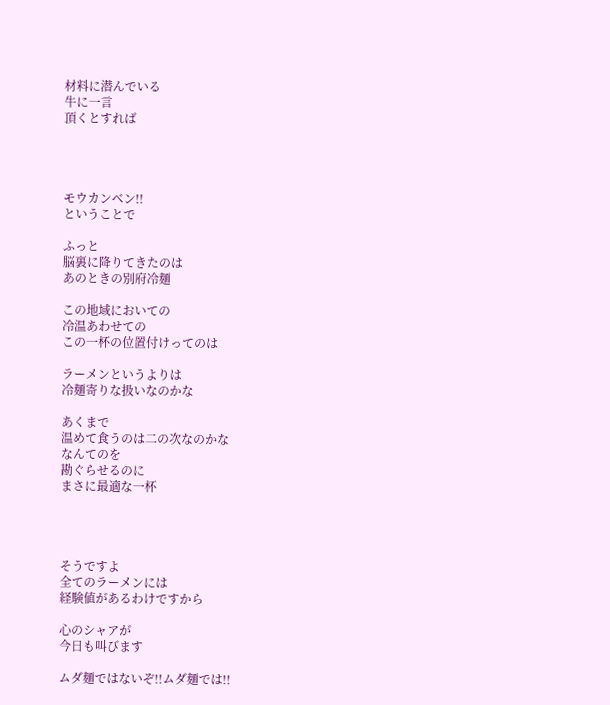材料に潜んでいる
牛に一言
頂くとすれば




モウカンベン!!
ということで

ふっと
脳裏に降りてきたのは
あのときの別府冷麺

この地域においての
冷温あわせての
この一杯の位置付けってのは

ラーメンというよりは
冷麺寄りな扱いなのかな

あくまで
温めて食うのは二の次なのかな
なんてのを
勘ぐらせるのに
まさに最適な一杯




そうですよ
全てのラーメンには
経験値があるわけですから

心のシャアが
今日も叫びます

ムダ麺ではないぞ!!ムダ麺では!!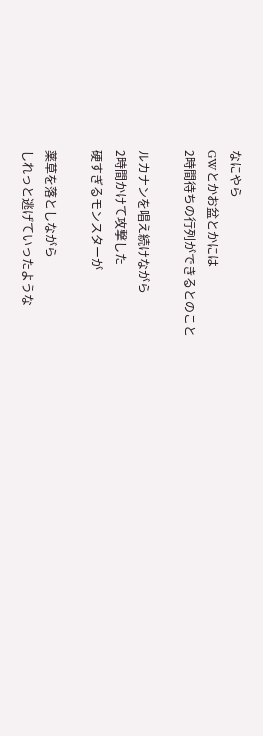なにやら
GWとかお盆とかには
2時間待ちの行列ができるとのこと

ルカナンを唱え続けながら
2時間かけて攻撃した
硬すぎるモンスターが

薬草を落としながら
しれっと逃げていったような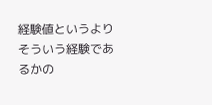経験値というより
そういう経験であるかの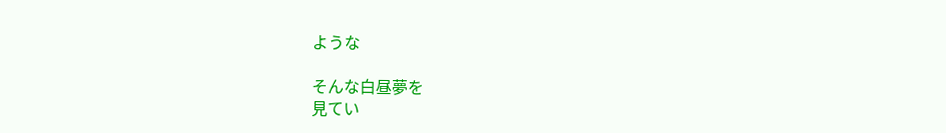ような

そんな白昼夢を
見てい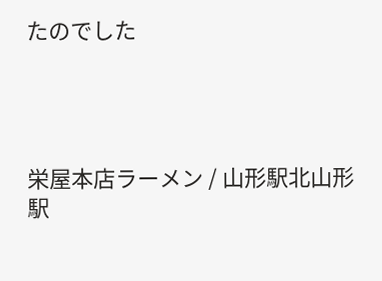たのでした




栄屋本店ラーメン / 山形駅北山形駅